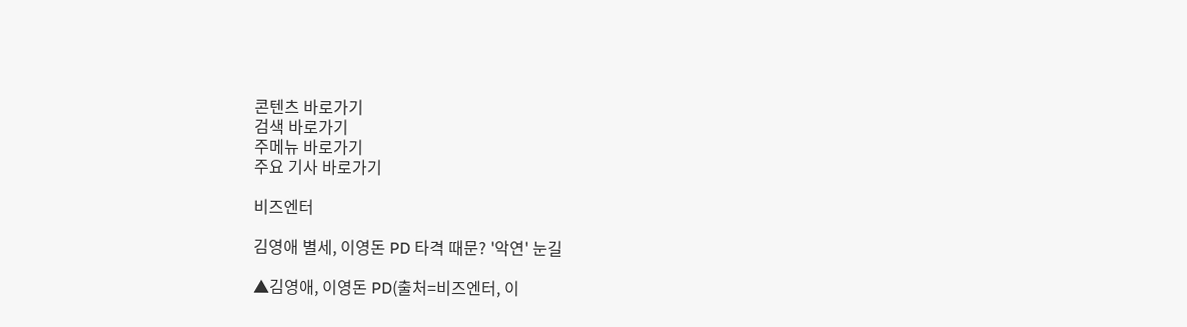콘텐츠 바로가기
검색 바로가기
주메뉴 바로가기
주요 기사 바로가기

비즈엔터

김영애 별세, 이영돈 PD 타격 때문? '악연' 눈길

▲김영애, 이영돈 PD(출처=비즈엔터, 이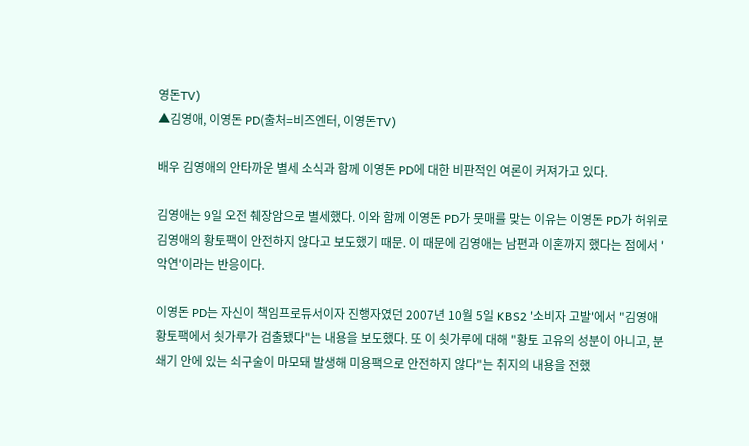영돈TV)
▲김영애, 이영돈 PD(출처=비즈엔터, 이영돈TV)

배우 김영애의 안타까운 별세 소식과 함께 이영돈 PD에 대한 비판적인 여론이 커져가고 있다.

김영애는 9일 오전 췌장암으로 별세했다. 이와 함께 이영돈 PD가 뭇매를 맞는 이유는 이영돈 PD가 허위로 김영애의 황토팩이 안전하지 않다고 보도했기 때문. 이 때문에 김영애는 남편과 이혼까지 했다는 점에서 '악연'이라는 반응이다.

이영돈 PD는 자신이 책임프로듀서이자 진행자였던 2007년 10월 5일 KBS2 '소비자 고발'에서 "김영애 황토팩에서 쇳가루가 검출됐다"는 내용을 보도했다. 또 이 쇳가루에 대해 "황토 고유의 성분이 아니고, 분쇄기 안에 있는 쇠구술이 마모돼 발생해 미용팩으로 안전하지 않다"는 취지의 내용을 전했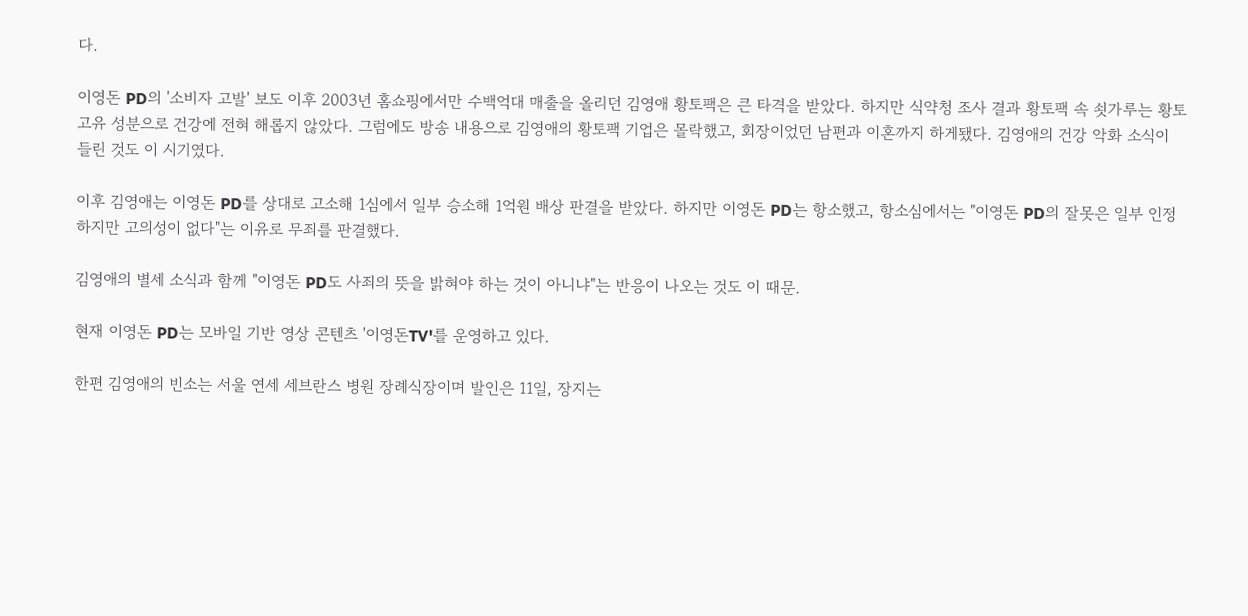다.

이영돈 PD의 '소비자 고발' 보도 이후 2003년 홈쇼핑에서만 수백억대 매출을 올리던 김영애 황토팩은 큰 타격을 받았다. 하지만 식약청 조사 결과 황토팩 속 쇳가루는 황토 고유 성분으로 건강에 전혀 해롭지 않았다. 그럼에도 방송 내용으로 김영애의 황토팩 기업은 몰락했고, 회장이었던 남편과 이혼까지 하게됐다. 김영애의 건강 악화 소식이 들린 것도 이 시기였다.

이후 김영애는 이영돈 PD를 상대로 고소해 1심에서 일부 승소해 1억원 배상 판결을 받았다. 하지만 이영돈 PD는 항소했고, 항소심에서는 "이영돈 PD의 잘못은 일부 인정하지만 고의성이 없다"는 이유로 무죄를 판결했다.

김영애의 별세 소식과 함께 "이영돈 PD도 사죄의 뜻을 밝혀야 하는 것이 아니냐"는 반응이 나오는 것도 이 때문.

현재 이영돈 PD는 모바일 기반 영상 콘텐츠 '이영돈TV'를 운영하고 있다.

한편 김영애의 빈소는 서울 연세 세브란스 병원 장례식장이며 발인은 11일, 장지는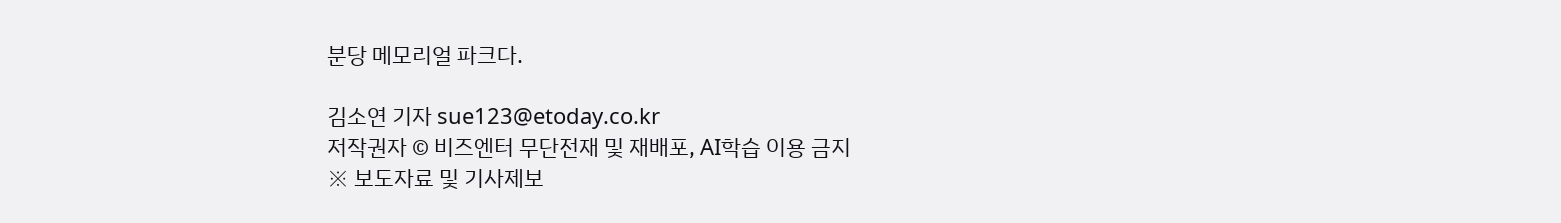분당 메모리얼 파크다.

김소연 기자 sue123@etoday.co.kr
저작권자 © 비즈엔터 무단전재 및 재배포, AI학습 이용 금지
※ 보도자료 및 기사제보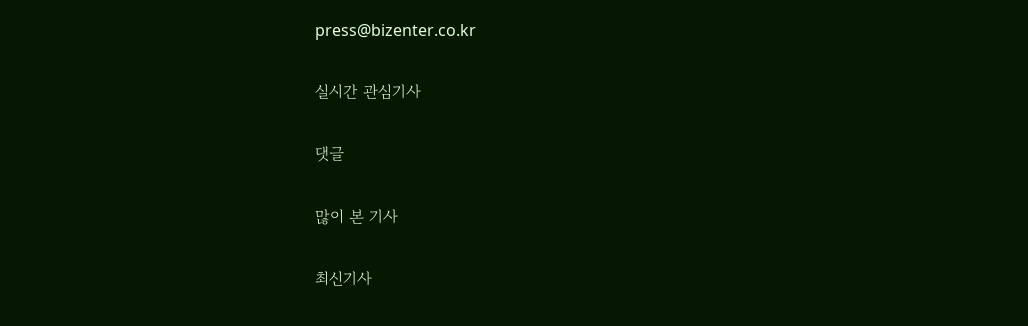press@bizenter.co.kr

실시간 관심기사

댓글

많이 본 기사

최신기사